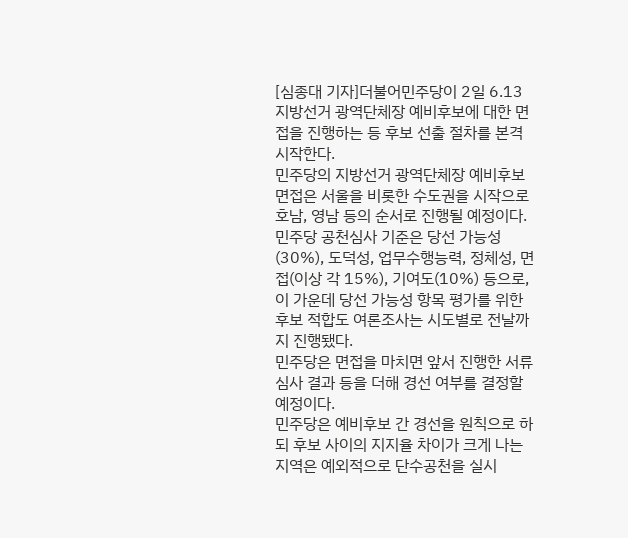[심종대 기자]더불어민주당이 2일 6.13 지방선거 광역단체장 예비후보에 대한 면접을 진행하는 등 후보 선출 절차를 본격 시작한다.
민주당의 지방선거 광역단체장 예비후보 면접은 서울을 비롯한 수도권을 시작으로 호남, 영남 등의 순서로 진행될 예정이다.
민주당 공천심사 기준은 당선 가능성(30%), 도덕성, 업무수행능력, 정체성, 면접(이상 각 15%), 기여도(10%) 등으로, 이 가운데 당선 가능성 항목 평가를 위한 후보 적합도 여론조사는 시도별로 전날까지 진행됐다.
민주당은 면접을 마치면 앞서 진행한 서류심사 결과 등을 더해 경선 여부를 결정할 예정이다.
민주당은 예비후보 간 경선을 원칙으로 하되 후보 사이의 지지율 차이가 크게 나는 지역은 예외적으로 단수공천을 실시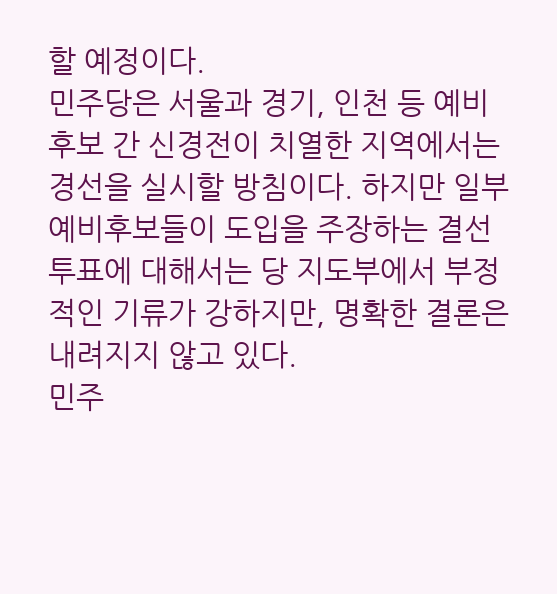할 예정이다.
민주당은 서울과 경기, 인천 등 예비후보 간 신경전이 치열한 지역에서는 경선을 실시할 방침이다. 하지만 일부 예비후보들이 도입을 주장하는 결선투표에 대해서는 당 지도부에서 부정적인 기류가 강하지만, 명확한 결론은 내려지지 않고 있다.
민주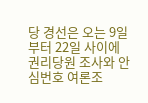당 경선은 오는 9일부터 22일 사이에 권리당원 조사와 안심번호 여론조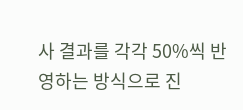사 결과를 각각 50%씩 반영하는 방식으로 진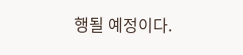행될 예정이다.